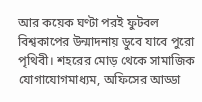আর কয়েক ঘণ্টা পরই ফুটবল বিশ্বকাপের উন্মাদনায় ডুবে যাবে পুরো পৃথিবী। শহরের মোড় থেকে সামাজিক যোগাযোগমাধ্যম, অফিসের আড্ডা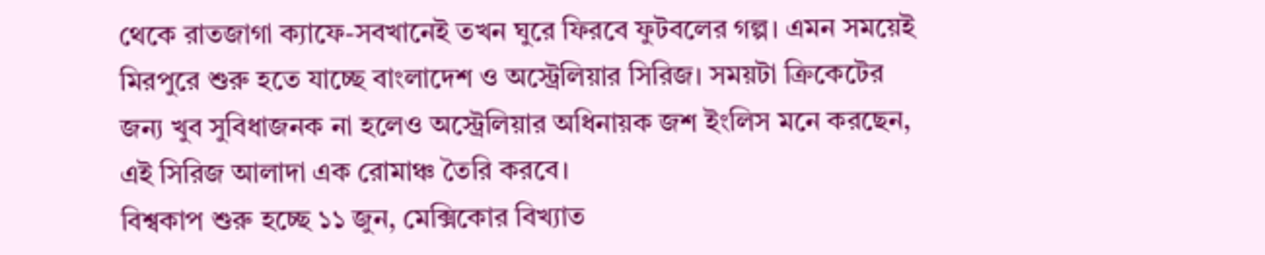থেকে রাতজাগা ক্যাফে-সবখানেই তখন ঘুরে ফিরবে ফুটবলের গল্প। এমন সময়েই মিরপুরে শুরু হতে যাচ্ছে বাংলাদেশ ও অস্ট্রেলিয়ার সিরিজ। সময়টা ক্রিকেটের জন্য খুব সুবিধাজনক না হলেও অস্ট্রেলিয়ার অধিনায়ক জশ ইংলিস মনে করছেন, এই সিরিজ আলাদা এক রোমাঞ্চ তৈরি করবে।
বিশ্বকাপ শুরু হচ্ছে ১১ জুন, মেক্সিকোর বিখ্যাত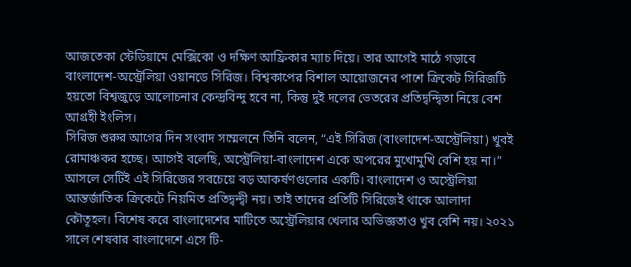আজতেকা স্টেডিয়ামে মেক্সিকো ও দক্ষিণ আফ্রিকার ম্যাচ দিয়ে। তার আগেই মাঠে গড়াবে বাংলাদেশ-অস্ট্রেলিয়া ওয়ানডে সিরিজ। বিশ্বকাপের বিশাল আয়োজনের পাশে ক্রিকেট সিরিজটি হয়তো বিশ্বজুড়ে আলোচনার কেন্দ্রবিন্দু হবে না, কিন্তু দুই দলের ভেতরের প্রতিদ্বন্দ্বিতা নিয়ে বেশ আগ্রহী ইংলিস।
সিরিজ শুরুর আগের দিন সংবাদ সম্মেলনে তিনি বলেন, “এই সিরিজ (বাংলাদেশ-অস্ট্রেলিয়া) খুবই রোমাঞ্চকর হচ্ছে। আগেই বলেছি, অস্ট্রেলিয়া-বাংলাদেশ একে অপরের মুখোমুখি বেশি হয় না।”
আসলে সেটিই এই সিরিজের সবচেয়ে বড় আকর্ষণগুলোর একটি। বাংলাদেশ ও অস্ট্রেলিয়া আন্তর্জাতিক ক্রিকেটে নিয়মিত প্রতিদ্বন্দ্বী নয়। তাই তাদের প্রতিটি সিরিজেই থাকে আলাদা কৌতূহল। বিশেষ করে বাংলাদেশের মাটিতে অস্ট্রেলিয়ার খেলার অভিজ্ঞতাও খুব বেশি নয়। ২০২১ সালে শেষবার বাংলাদেশে এসে টি-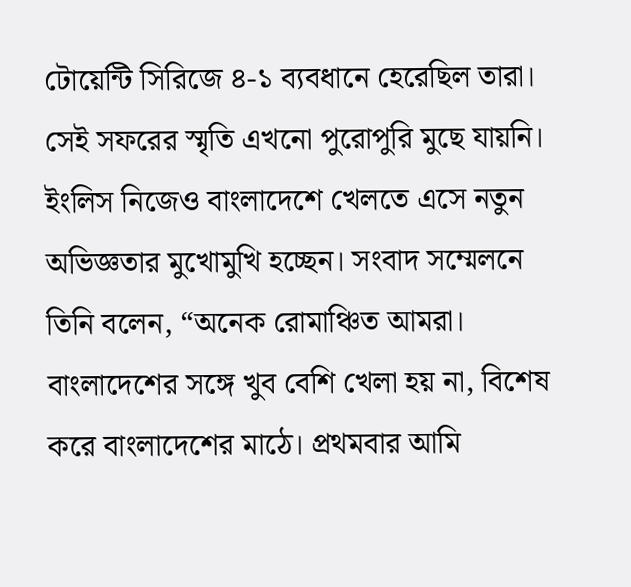টোয়েন্টি সিরিজে ৪-১ ব্যবধানে হেরেছিল তারা। সেই সফরের স্মৃতি এখনো পুরোপুরি মুছে যায়নি।
ইংলিস নিজেও বাংলাদেশে খেলতে এসে নতুন অভিজ্ঞতার মুখোমুখি হচ্ছেন। সংবাদ সম্মেলনে তিনি বলেন, “অনেক রোমাঞ্চিত আমরা। বাংলাদেশের সঙ্গে খুব বেশি খেলা হয় না, বিশেষ করে বাংলাদেশের মাঠে। প্রথমবার আমি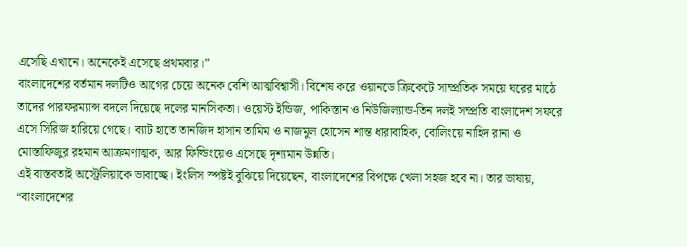এসেছি এখানে। অনেকেই এসেছে প্রথমবার।”
বাংলাদেশের বর্তমান দলটিও আগের চেয়ে অনেক বেশি আত্মবিশ্বাসী। বিশেষ করে ওয়ানডে ক্রিকেটে সাম্প্রতিক সময়ে ঘরের মাঠে তাদের পারফরম্যান্স বদলে দিয়েছে দলের মানসিকতা। ওয়েস্ট ইন্ডিজ, পাকিস্তান ও নিউজিল্যান্ড-তিন দলই সম্প্রতি বাংলাদেশ সফরে এসে সিরিজ হারিয়ে গেছে। ব্যাট হাতে তানজিদ হাসান তামিম ও নাজমুল হোসেন শান্ত ধারাবাহিক, বোলিংয়ে নাহিদ রানা ও মোস্তাফিজুর রহমান আক্রমণাত্মক, আর ফিল্ডিংয়েও এসেছে দৃশ্যমান উন্নতি।
এই বাস্তবতাই অস্ট্রেলিয়াকে ভাবাচ্ছে। ইংলিস স্পষ্টই বুঝিয়ে দিয়েছেন, বাংলাদেশের বিপক্ষে খেলা সহজ হবে না। তার ভাষায়, “বাংলাদেশের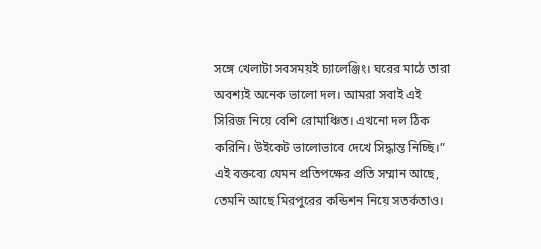সঙ্গে খেলাটা সবসময়ই চ্যালেঞ্জিং। ঘরের মাঠে তারা অবশ্যই অনেক ভালো দল। আমরা সবাই এই সিরিজ নিয়ে বেশি রোমাঞ্চিত। এখনো দল ঠিক করিনি। উইকেট ভালোভাবে দেখে সিদ্ধান্ত নিচ্ছি।”
এই বক্তব্যে যেমন প্রতিপক্ষের প্রতি সম্মান আছে, তেমনি আছে মিরপুরের কন্ডিশন নিয়ে সতর্কতাও।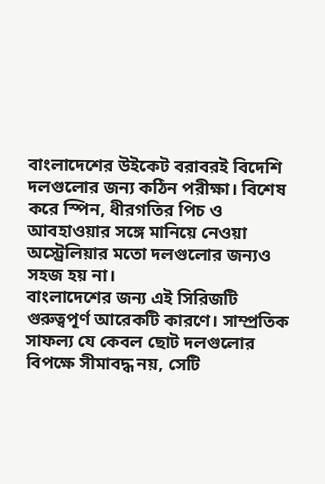বাংলাদেশের উইকেট বরাবরই বিদেশি দলগুলোর জন্য কঠিন পরীক্ষা। বিশেষ করে স্পিন, ধীরগতির পিচ ও আবহাওয়ার সঙ্গে মানিয়ে নেওয়া অস্ট্রেলিয়ার মতো দলগুলোর জন্যও সহজ হয় না।
বাংলাদেশের জন্য এই সিরিজটি গুরুত্বপূর্ণ আরেকটি কারণে। সাম্প্রতিক সাফল্য যে কেবল ছোট দলগুলোর বিপক্ষে সীমাবদ্ধ নয়, সেটি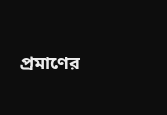প্রমাণের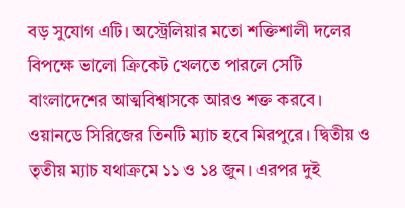বড় সুযোগ এটি। অস্ট্রেলিয়ার মতো শক্তিশালী দলের বিপক্ষে ভালো ক্রিকেট খেলতে পারলে সেটি বাংলাদেশের আত্মবিশ্বাসকে আরও শক্ত করবে।
ওয়ানডে সিরিজের তিনটি ম্যাচ হবে মিরপুরে। দ্বিতীয় ও তৃতীয় ম্যাচ যথাক্রমে ১১ ও ১৪ জুন। এরপর দুই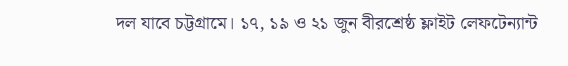দল যাবে চট্টগ্রামে। ১৭, ১৯ ও ২১ জুন বীরশ্রেষ্ঠ ফ্লাইট লেফটেন্যান্ট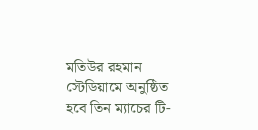মতিউর রহমান স্টেডিয়ামে অনুষ্ঠিত হবে তিন ম্যাচের টি-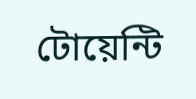টোয়েন্টি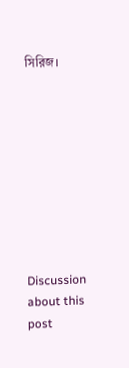সিরিজ।









Discussion about this post